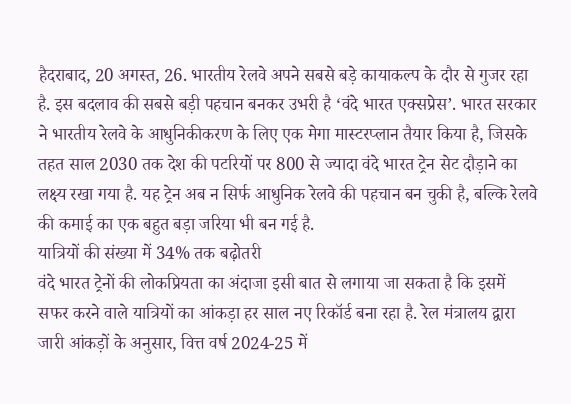हैदराबाद, 20 अगस्त, 26. भारतीय रेलवे अपने सबसे बड़े कायाकल्प के दौर से गुजर रहा है. इस बदलाव की सबसे बड़ी पहचान बनकर उभरी है ‘वंदे भारत एक्सप्रेस’. भारत सरकार ने भारतीय रेलवे के आधुनिकीकरण के लिए एक मेगा मास्टरप्लान तैयार किया है, जिसके तहत साल 2030 तक देश की पटरियों पर 800 से ज्यादा वंदे भारत ट्रेन सेट दौड़ाने का लक्ष्य रखा गया है. यह ट्रेन अब न सिर्फ आधुनिक रेलवे की पहचान बन चुकी है, बल्कि रेलवे की कमाई का एक बहुत बड़ा जरिया भी बन गई है.
यात्रियों की संख्या में 34% तक बढ़ोतरी
वंदे भारत ट्रेनों की लोकप्रियता का अंदाजा इसी बात से लगाया जा सकता है कि इसमें सफर करने वाले यात्रियों का आंकड़ा हर साल नए रिकॉर्ड बना रहा है. रेल मंत्रालय द्वारा जारी आंकड़ों के अनुसार, वित्त वर्ष 2024-25 में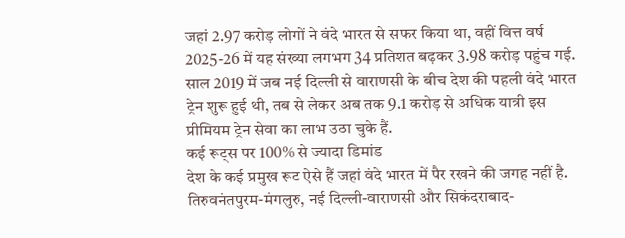जहां 2.97 करोड़ लोगों ने वंदे भारत से सफर किया था, वहीं वित्त वर्ष 2025-26 में यह संख्या लगभग 34 प्रतिशत बढ़कर 3.98 करोड़ पहुंच गई. साल 2019 में जब नई दिल्ली से वाराणसी के बीच देश की पहली वंदे भारत ट्रेन शुरू हुई थी, तब से लेकर अब तक 9.1 करोड़ से अधिक यात्री इस प्रीमियम ट्रेन सेवा का लाभ उठा चुके हैं.
कई रूट्स पर 100% से ज्यादा डिमांड
देश के कई प्रमुख रूट ऐसे हैं जहां वंदे भारत में पैर रखने की जगह नहीं है. तिरुवनंतपुरम-मंगलुरु, नई दिल्ली-वाराणसी और सिकंदराबाद-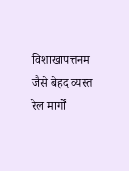विशाखापत्तनम जैसे बेहद व्यस्त रेल मार्गों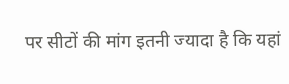पर सीटों की मांग इतनी ज्यादा है कि यहां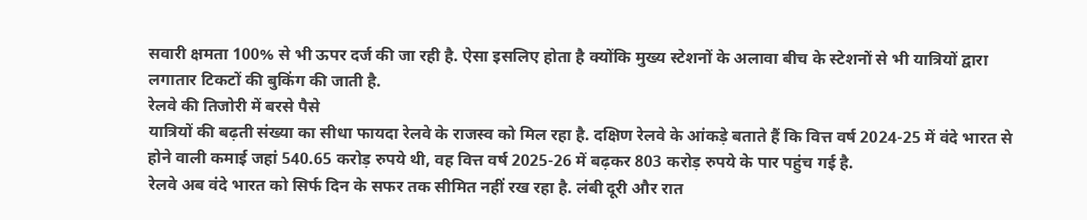सवारी क्षमता 100% से भी ऊपर दर्ज की जा रही है. ऐसा इसलिए होता है क्योंकि मुख्य स्टेशनों के अलावा बीच के स्टेशनों से भी यात्रियों द्वारा लगातार टिकटों की बुकिंग की जाती है.
रेलवे की तिजोरी में बरसे पैसे
यात्रियों की बढ़ती संख्या का सीधा फायदा रेलवे के राजस्व को मिल रहा है. दक्षिण रेलवे के आंकड़े बताते हैं कि वित्त वर्ष 2024-25 में वंदे भारत से होने वाली कमाई जहां 540.65 करोड़ रुपये थी, वह वित्त वर्ष 2025-26 में बढ़कर 803 करोड़ रुपये के पार पहुंच गई है.
रेलवे अब वंदे भारत को सिर्फ दिन के सफर तक सीमित नहीं रख रहा है. लंबी दूरी और रात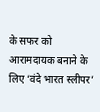के सफर को आरामदायक बनाने के लिए ‘वंदे भारत स्लीपर’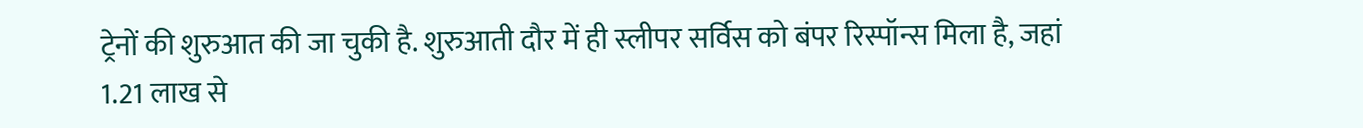ट्रेनों की शुरुआत की जा चुकी है. शुरुआती दौर में ही स्लीपर सर्विस को बंपर रिस्पॉन्स मिला है, जहां 1.21 लाख से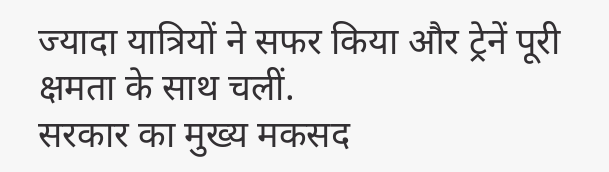ज्यादा यात्रियों ने सफर किया और ट्रेनें पूरी क्षमता के साथ चलीं.
सरकार का मुख्य मकसद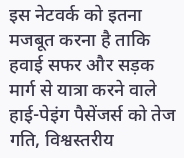इस नेटवर्क को इतना मजबूत करना है ताकि हवाई सफर और सड़क मार्ग से यात्रा करने वाले हाई-पेइंग पैसेंजर्स को तेज गति, विश्वस्तरीय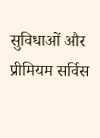सुविधाओं और प्रीमियम सर्विस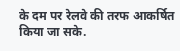के दम पर रेलवे की तरफ आकर्षित किया जा सके.